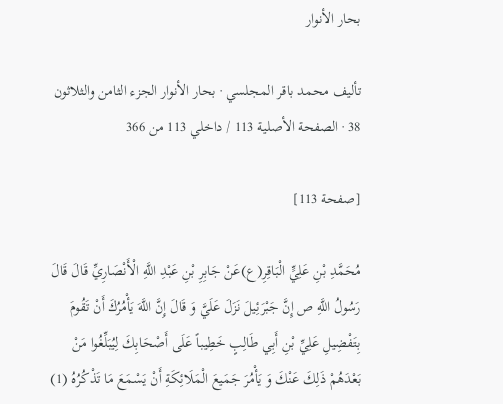بحار الأنوار

تأليف محمد باقر المجلسي · بحار الأنوار الجزء الثامن والثلاثون 38 · الصفحة الأصلية 113 / داخلي 113 من 366

[صفحة 113]

مُحَمَّدِ بْنِ عَلِيٍّ الْبَاقِرِ(ع)عَنْ جَابِرِ بْنِ عَبْدِ اللَّهِ الْأَنْصَارِيِّ قَالَ قَالَ رَسُولُ اللَّهِ ص إِنَّ جَبْرَئِيلَ نَزَلَ عَلَيَّ وَ قَالَ إِنَّ اللَّهَ يَأْمُرُكَ أَنْ تَقُومَ بِتَفْضِيلِ عَلِيِّ بْنِ أَبِي طَالِبٍ خَطِيباً عَلَى أَصْحَابِكَ لِيُبَلِّغُوا مَنْ بَعْدَهُمْ ذَلِكَ عَنْكَ وَ يَأْمُرَ جَمَيعَ الْمَلَائِكَةِ أَنْ يَسْمَعَ مَا تَذْكُرُهُ (1)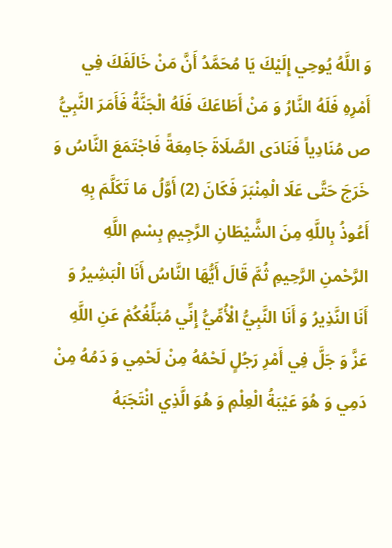وَ اللَّهُ يُوحِي إِلَيْكَ يَا مُحَمَّدُ أَنَّ مَنْ خَالَفَكَ فِي أَمْرِهِ فَلَهُ النَّارُ وَ مَنْ أَطَاعَكَ فَلَهُ الْجَنَّةُ فَأَمَرَ النَّبِيُّ ص مُنَادِياً فَنَادَى الصَّلَاةَ جَامِعَةً فَاجْتَمَعَ النَّاسُ وَ خَرَجَ حَتَّى عَلَا الْمِنْبَرَ فَكَانَ (2) أَوَّلُ مَا تَكَلَّمَ بِهِ أَعُوذُ بِاللَّهِ مِنَ الشَّيْطَانِ الرَّجِيمِ بِسْمِ اللَّهِ الرَّحْمنِ الرَّحِيمِ ثُمَّ قَالَ أَيُّهَا النَّاسُ أَنَا الْبَشِيرُ وَ أَنَا النَّذِيرُ وَ أَنَا النَّبِيُّ الْأُمِّيُّ إِنِّي مُبَلِّغُكُمْ عَنِ اللَّهِ عَزَّ وَ جَلَّ فِي أَمْرِ رَجُلٍ لَحْمُهُ مِنْ لَحْمِي وَ دَمُهُ مِنْ دَمِي وَ هُوَ عَيْبَةُ الْعِلْمِ وَ هُوَ الَّذِي انْتَجَبَهُ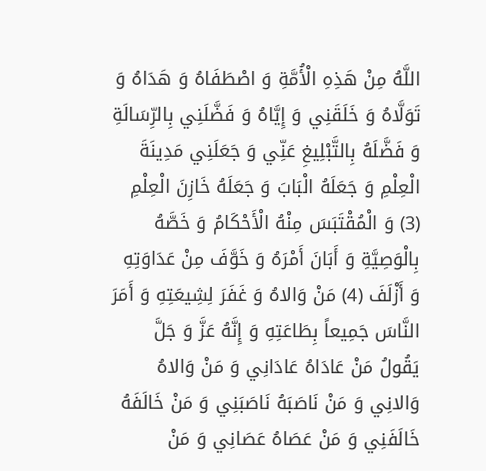اللَّهُ مِنْ هَذِهِ الْأُمَّةِ وَ اصْطَفَاهُ وَ هَدَاهُ وَ تَوَلَّاهُ وَ خَلَقَنِي وَ إِيَّاهُ وَ فَضَّلَنِي بِالرِّسَالَةِ وَ فَضَّلَهُ بِالتَّبْلِيغِ عَنِّي وَ جَعَلَنِي مَدِينَةَ الْعِلْمِ وَ جَعَلَهُ الْبَابَ وَ جَعَلَهُ خَازِنَ الْعِلْمِ (3) وَ الْمُقْتَبَسَ مِنْهُ الْأَحْكَامُ وَ خَصَّهُ بِالْوَصِيَّةِ وَ أَبَانَ أَمْرَهُ وَ خَوَّفَ مِنْ عَدَاوَتِهِ وَ أَزْلَفَ (4) مَنْ وَالاهُ وَ غَفَرَ لِشِيعَتِهِ وَ أَمَرَ النَّاسَ جَمِيعاً بِطَاعَتِهِ وَ إِنَّهُ عَزَّ وَ جَلَّ يَقُولُ مَنْ عَادَاهُ عَادَانِي وَ مَنْ وَالاهُ وَالانِي وَ مَنْ نَاصَبَهُ نَاصَبَنِي وَ مَنْ خَالَفَهُ خَالَفَنِي وَ مَنْ عَصَاهُ عَصَانِي وَ مَنْ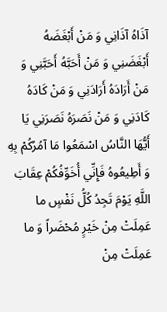آذَاهُ آذَانِي وَ مَنْ أَبْغَضَهُ أَبْغَضَنِي وَ مَنْ أَحَبَّهُ أَحَبَّنِي وَ مَنْ أَرَادَهُ أَرَادَنِي وَ مَنْ كَادَهُ كَادَنِي وَ مَنْ نَصَرَهُ نَصَرَنِي يَا أَيُّهَا النَّاسُ اسْمَعُوا مَا آمُرُكُمْ بِهِ وَ أَطِيعُوهُ فَإِنِّي أُخَوِّفُكُمْ عِقَابَ اللَّهِ يَوْمَ تَجِدُ كُلُّ نَفْسٍ ما عَمِلَتْ مِنْ خَيْرٍ مُحْضَراً وَ ما عَمِلَتْ مِنْ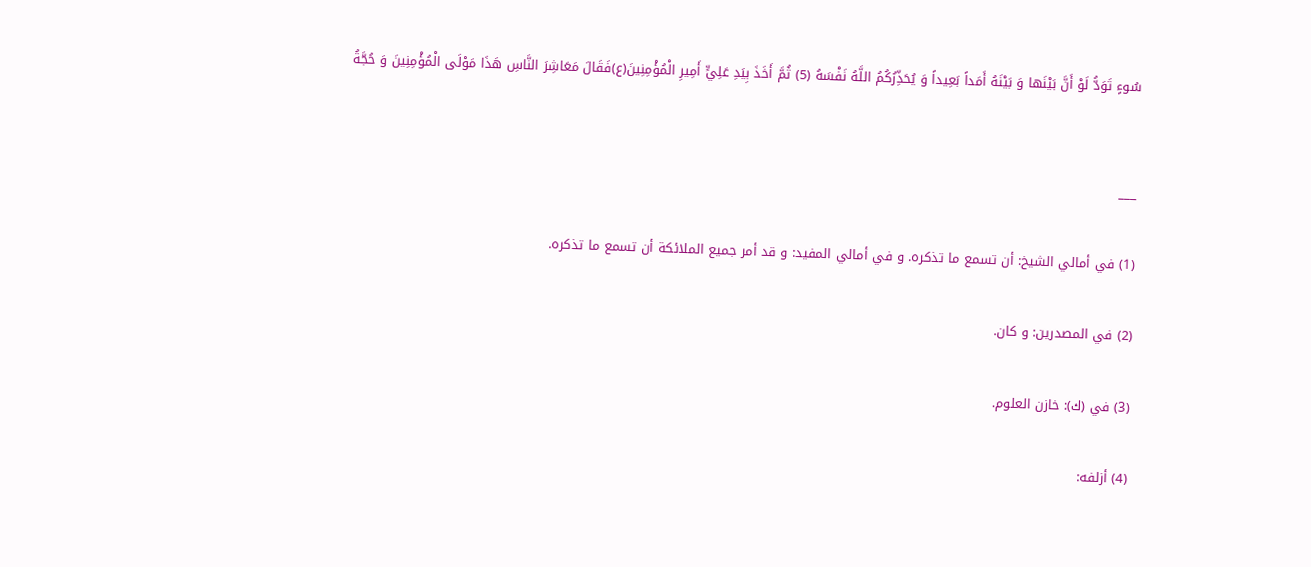سُوءٍ تَوَدُّ لَوْ أَنَّ بَيْنَها وَ بَيْنَهُ أَمَداً بَعِيداً وَ يُحَذِّرُكُمُ اللَّهُ نَفْسَهُ (5) ثُمَّ أَخَذَ بِيَدِ عَلِيٍّ أَمِيرِ الْمُؤْمِنِينَ(ع)فَقَالَ مَعَاشِرَ النَّاسِ هَذَا مَوْلَى الْمُؤْمِنِينَ وَ حُجَّةُ


___

(1) في أمالي الشيخ: أن تسمع ما تذكره. و في أمالي المفيد: و قد أمر جميع الملائكة أن تسمع ما تذكره.

(2) في المصدرين: و كان.

(3) في (ك): خازن العلوم.

(4) أزلفه: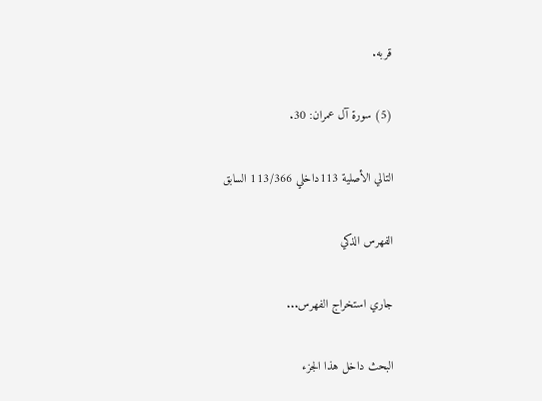قربه.

(5) سورة آل عمران: 30.

التالي الأصلية 113داخلي 113/366 السابق

الفهرس الذكي

جاري استخراج الفهرس...

البحث داخل هذا الجزء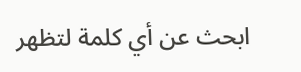ابحث عن أي كلمة لتظهر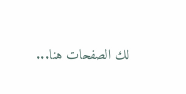لك الصفحات هنا...